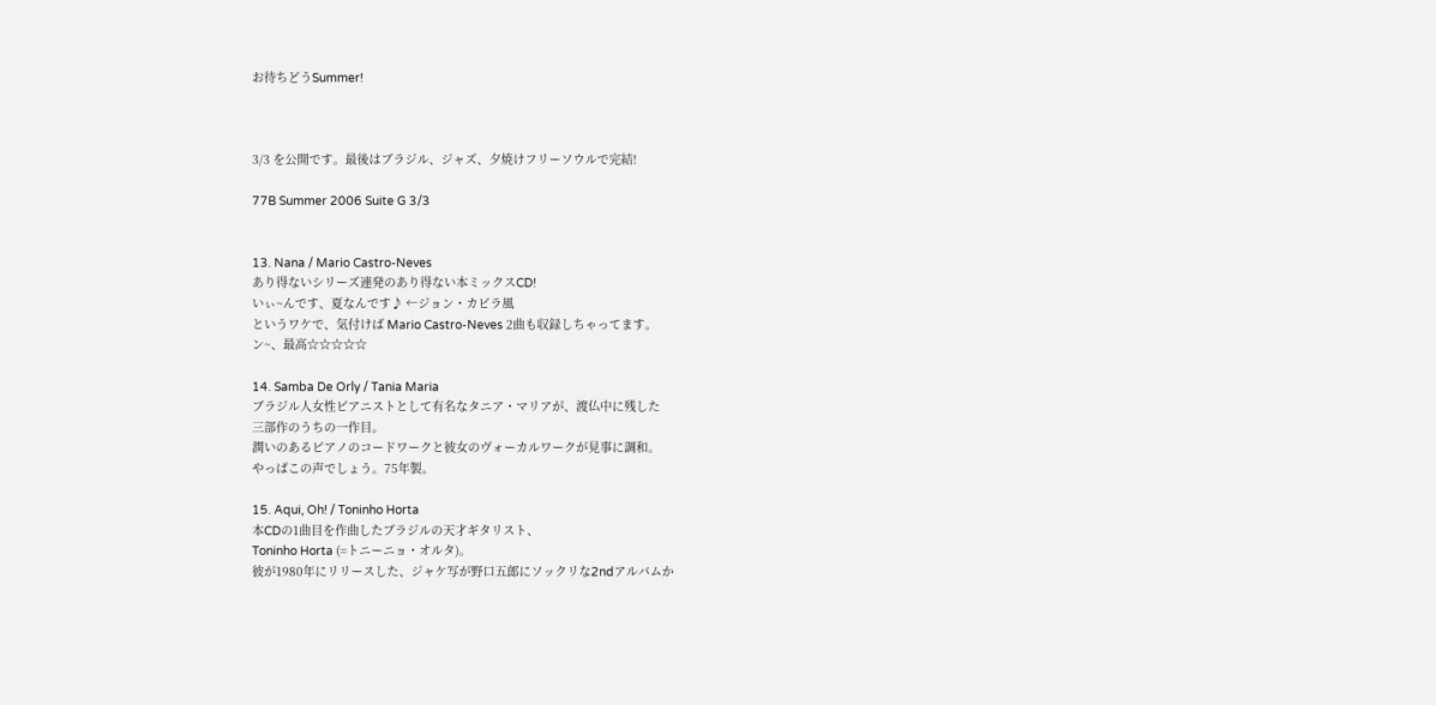お待ちどうSummer!



3/3 を公開です。最後はブラジル、ジャズ、夕焼けフリーソウルで完結!

77B Summer 2006 Suite G 3/3


13. Nana / Mario Castro-Neves
あり得ないシリーズ連発のあり得ない本ミックスCD!
いぃ~んです、夏なんです♪ ←ジョン・カビラ風
というワケで、気付けば Mario Castro-Neves 2曲も収録しちゃってます。
ン~、最高☆☆☆☆☆

14. Samba De Orly / Tania Maria
ブラジル人女性ピアニストとして有名なタニア・マリアが、渡仏中に残した
三部作のうちの一作目。
潤いのあるピアノのコードワークと彼女のヴォーカルワークが見事に調和。
やっぱこの声でしょう。75年製。

15. Aqui, Oh! / Toninho Horta
本CDの1曲目を作曲したブラジルの天才ギタリスト、
Toninho Horta (=トニーニョ・オルタ)。
彼が1980年にリリースした、ジャケ写が野口五郎にソックリな2ndアルバムか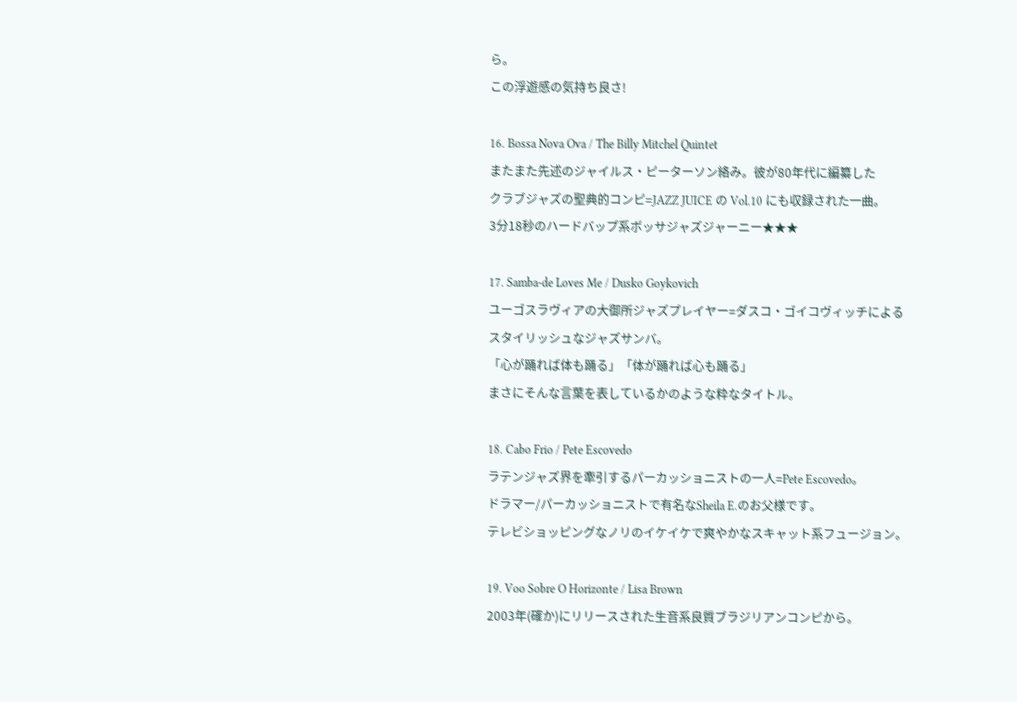ら。
この浮遊感の気持ち良さ!

16. Bossa Nova Ova / The Billy Mitchel Quintet
またまた先述のジャイルス・ピーターソン絡み。彼が80年代に編纂した
クラブジャズの聖典的コンピ=JAZZ JUICE の Vol.10 にも収録された一曲。
3分18秒のハードバップ系ボッサジャズジャーニー★★★

17. Samba-de Loves Me / Dusko Goykovich
ユーゴスラヴィアの大御所ジャズプレイヤー=ダスコ・ゴイコヴィッチによる
スタイリッシュなジャズサンバ。
「心が踊れば体も踊る」「体が踊れば心も踊る」
まさにそんな言葉を表しているかのような粋なタイトル。

18. Cabo Frio / Pete Escovedo
ラテンジャズ界を牽引するパーカッショニストの一人=Pete Escovedo。
ドラマー/パーカッショニストで有名なSheila E.のお父様です。
テレビショッピングなノリのイケイケで爽やかなスキャット系フュージョン。

19. Voo Sobre O Horizonte / Lisa Brown
2003年(確か)にリリースされた生音系良質ブラジリアンコンピから。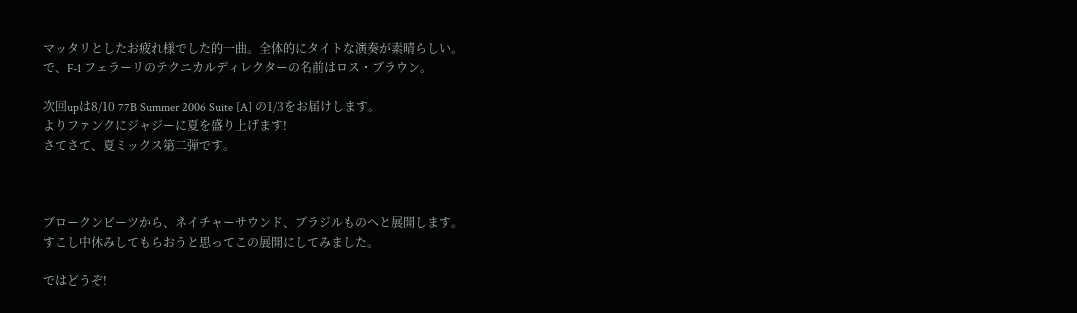マッタリとしたお疲れ様でした的一曲。全体的にタイトな演奏が素晴らしい。
で、F-1 フェラーリのテクニカルディレクターの名前はロス・ブラウン。

次回upは8/10 77B Summer 2006 Suite [A] の1/3をお届けします。
よりファンクにジャジーに夏を盛り上げます!
さてさて、夏ミックス第二弾です。



ブロークンビーツから、ネイチャーサウンド、ブラジルものへと展開します。
すこし中休みしてもらおうと思ってこの展開にしてみました。

ではどうぞ!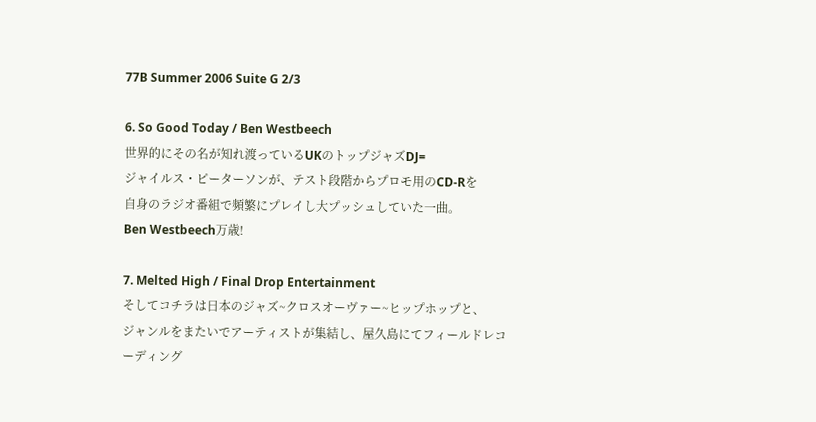77B Summer 2006 Suite G 2/3

6. So Good Today / Ben Westbeech
世界的にその名が知れ渡っているUKのトップジャズDJ=
ジャイルス・ピーターソンが、テスト段階からプロモ用のCD-Rを
自身のラジオ番組で頻繁にプレイし大プッシュしていた一曲。
Ben Westbeech万歳!

7. Melted High / Final Drop Entertainment
そしてコチラは日本のジャズ~クロスオーヴァー~ヒップホップと、
ジャンルをまたいでアーティストが集結し、屋久島にてフィールドレコーディング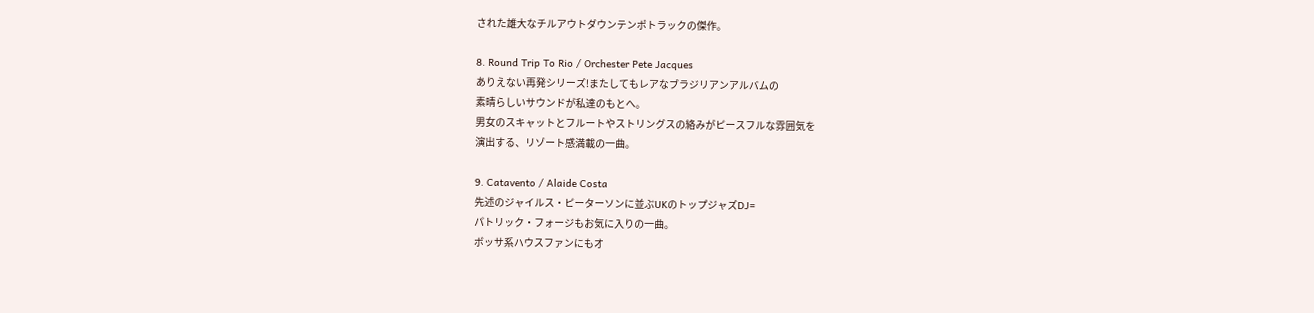された雄大なチルアウトダウンテンポトラックの傑作。

8. Round Trip To Rio / Orchester Pete Jacques
ありえない再発シリーズ!またしてもレアなブラジリアンアルバムの
素晴らしいサウンドが私達のもとへ。
男女のスキャットとフルートやストリングスの絡みがピースフルな雰囲気を
演出する、リゾート感満載の一曲。

9. Catavento / Alaide Costa
先述のジャイルス・ピーターソンに並ぶUKのトップジャズDJ=
パトリック・フォージもお気に入りの一曲。
ボッサ系ハウスファンにもオ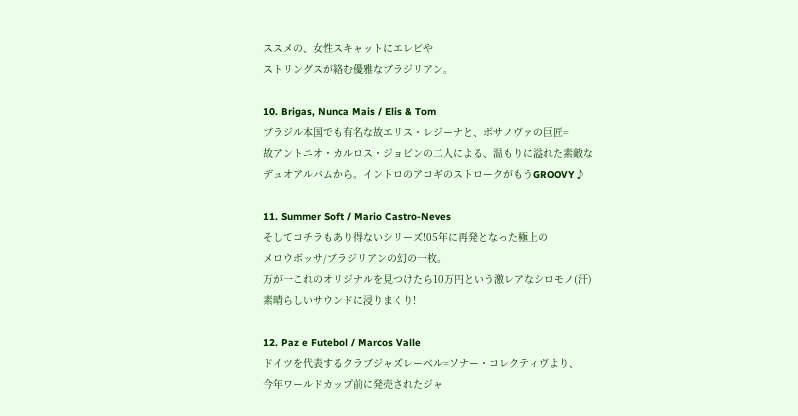ススメの、女性スキャットにエレピや
ストリングスが絡む優雅なブラジリアン。

10. Brigas, Nunca Mais / Elis & Tom
ブラジル本国でも有名な故エリス・レジーナと、ボサノヴァの巨匠=
故アントニオ・カルロス・ジョビンの二人による、温もりに溢れた素敵な
デュオアルバムから。イントロのアコギのストロークがもうGROOVY♪

11. Summer Soft / Mario Castro-Neves
そしてコチラもあり得ないシリーズ!05年に再発となった極上の
メロウボッサ/ブラジリアンの幻の一枚。
万が一これのオリジナルを見つけたら10万円という激レアなシロモノ(汗)
素晴らしいサウンドに浸りまくり!

12. Paz e Futebol / Marcos Valle
ドイツを代表するクラブジャズレーベル=ソナー・コレクティヴより、
今年ワールドカップ前に発売されたジャ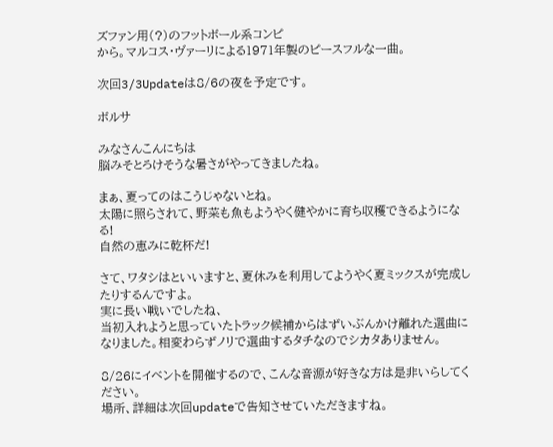ズファン用(?)のフットボール系コンピ
から。マルコス・ヴァーリによる1971年製のピースフルな一曲。

次回3/3Updateは8/6の夜を予定です。

ボルサ

みなさんこんにちは
脳みそとろけそうな暑さがやってきましたね。

まぁ、夏ってのはこうじゃないとね。
太陽に照らされて、野菜も魚もようやく健やかに育ち収穫できるようになる!
自然の恵みに乾杯だ!

さて、ワタシはといいますと、夏休みを利用してようやく夏ミックスが完成したりするんですよ。
実に長い戦いでしたね、
当初入れようと思っていたトラック候補からはずいぶんかけ離れた選曲になりました。相変わらずノリで選曲するタチなのでシカタありません。

8/26にイベントを開催するので、こんな音源が好きな方は是非いらしてください。
場所、詳細は次回updateで告知させていただきますね。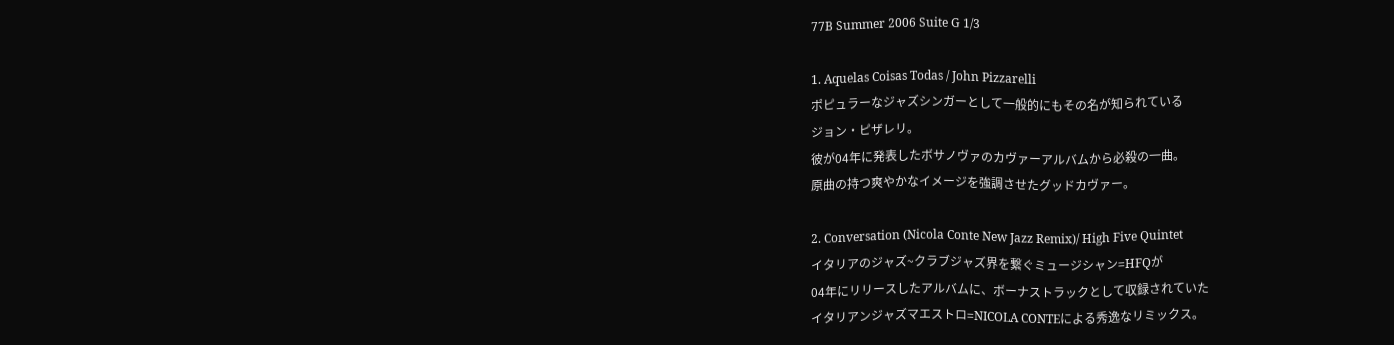77B Summer 2006 Suite G 1/3

1. Aquelas Coisas Todas / John Pizzarelli
ポピュラーなジャズシンガーとして一般的にもその名が知られている
ジョン・ピザレリ。
彼が04年に発表したボサノヴァのカヴァーアルバムから必殺の一曲。
原曲の持つ爽やかなイメージを強調させたグッドカヴァー。

2. Conversation (Nicola Conte New Jazz Remix)/ High Five Quintet
イタリアのジャズ~クラブジャズ界を繋ぐミュージシャン=HFQが
04年にリリースしたアルバムに、ボーナストラックとして収録されていた
イタリアンジャズマエストロ=NICOLA CONTEによる秀逸なリミックス。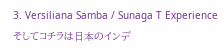3. Versiliana Samba / Sunaga T Experience
そしてコチラは日本のインデ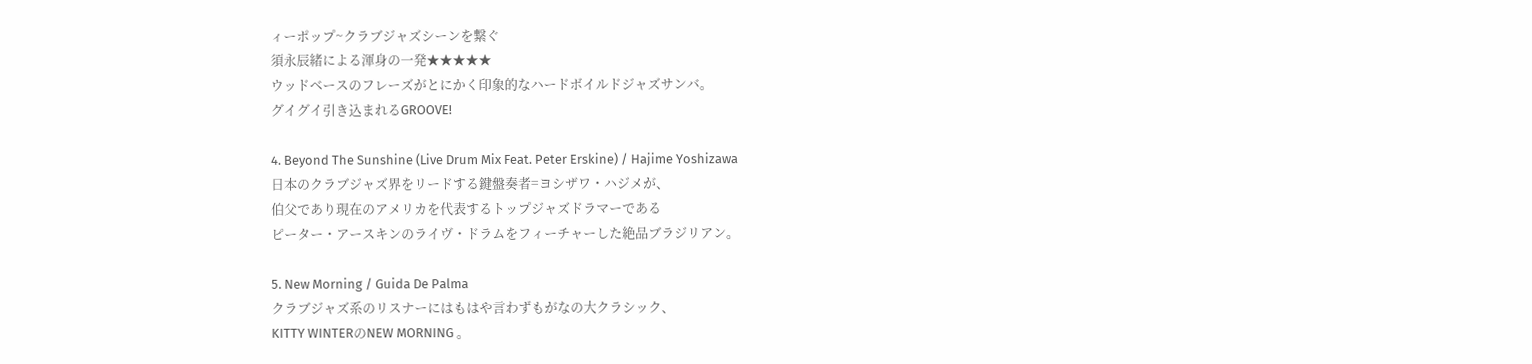ィーポップ~クラブジャズシーンを繋ぐ
須永辰緒による渾身の一発★★★★★
ウッドベースのフレーズがとにかく印象的なハードボイルドジャズサンバ。
グイグイ引き込まれるGROOVE!

4. Beyond The Sunshine (Live Drum Mix Feat. Peter Erskine) / Hajime Yoshizawa
日本のクラブジャズ界をリードする鍵盤奏者=ヨシザワ・ハジメが、
伯父であり現在のアメリカを代表するトップジャズドラマーである
ピーター・アースキンのライヴ・ドラムをフィーチャーした絶品ブラジリアン。

5. New Morning / Guida De Palma
クラブジャズ系のリスナーにはもはや言わずもがなの大クラシック、
KITTY WINTERのNEW MORNING 。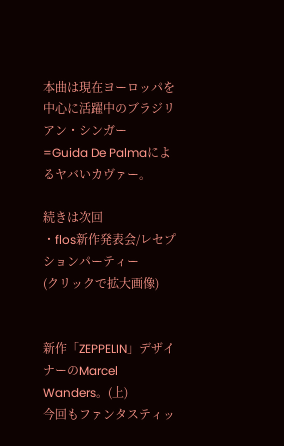本曲は現在ヨーロッパを中心に活躍中のブラジリアン・シンガー
=Guida De Palmaによるヤバいカヴァー。

続きは次回
・flos新作発表会/レセプションパーティー
(クリックで拡大画像)


新作「ZEPPELIN」デザイナーのMarcel Wanders。(上)
今回もファンタスティッ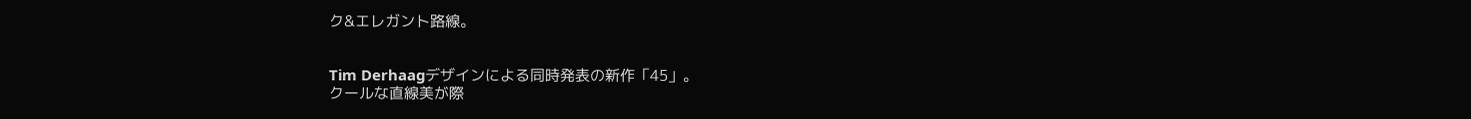ク&エレガント路線。


Tim Derhaagデザインによる同時発表の新作「45」。
クールな直線美が際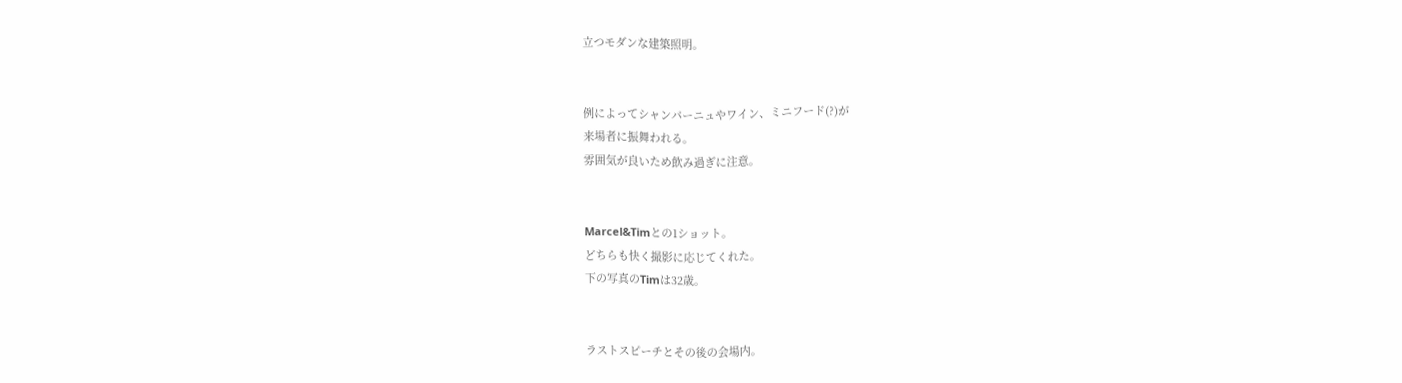立つモダンな建築照明。


例によってシャンパーニュやワイン、ミニフード(?)が
来場者に振舞われる。
雰囲気が良いため飲み過ぎに注意。


Marcel&Timとの1ショット。
どちらも快く撮影に応じてくれた。
下の写真のTimは32歳。


ラストスピーチとその後の会場内。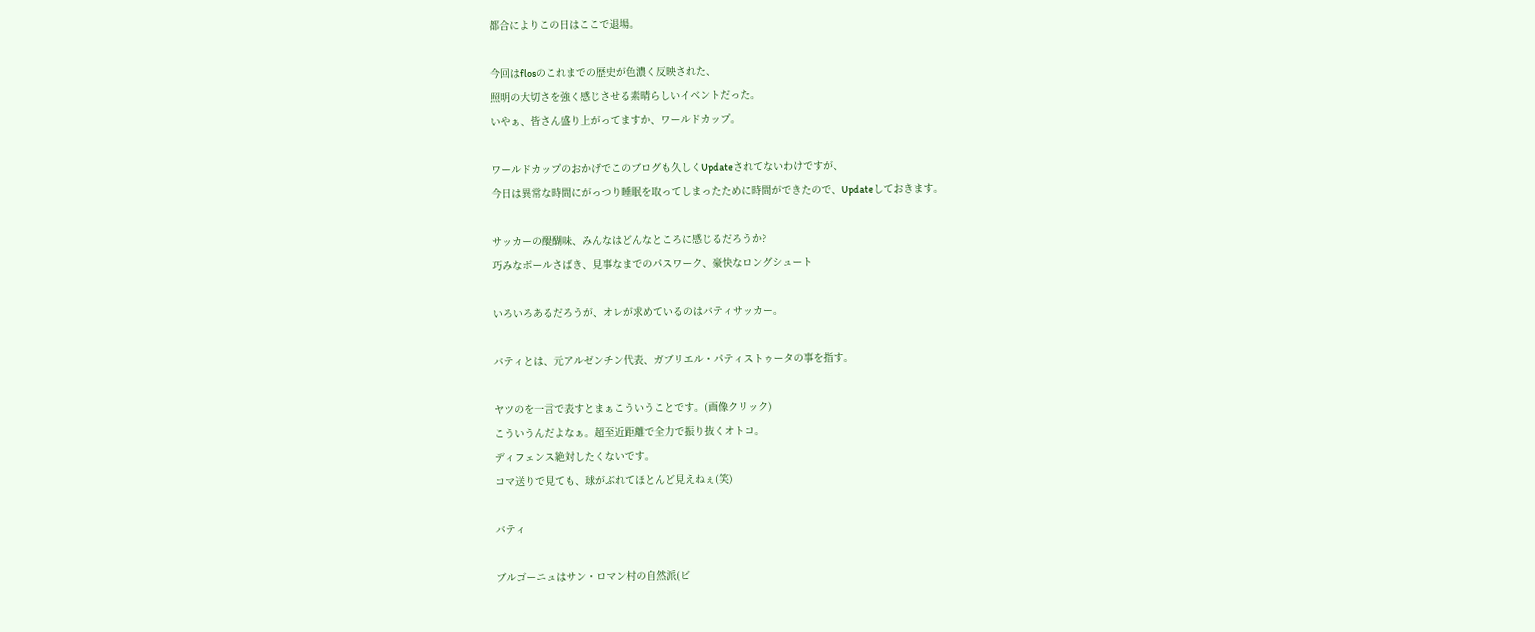都合によりこの日はここで退場。

今回はflosのこれまでの歴史が色濃く反映された、
照明の大切さを強く感じさせる素晴らしいイベントだった。
いやぁ、皆さん盛り上がってますか、ワールドカップ。

ワールドカップのおかげでこのブログも久しくUpdateされてないわけですが、
今日は異常な時間にがっつり睡眠を取ってしまったために時間ができたので、Updateしておきます。

サッカーの醍醐味、みんなはどんなところに感じるだろうか?
巧みなボールさばき、見事なまでのパスワーク、豪快なロングシュート

いろいろあるだろうが、オレが求めているのはバティサッカー。

バティとは、元アルゼンチン代表、ガブリエル・パティストゥータの事を指す。

ヤツのを一言で表すとまぁこういうことです。(画像クリック)
こういうんだよなぁ。超至近距離で全力で振り抜くオトコ。
ディフェンス絶対したくないです。
コマ送りで見ても、球がぶれてほとんど見えねぇ(笑)

バティ

ブルゴーニュはサン・ロマン村の自然派(ビ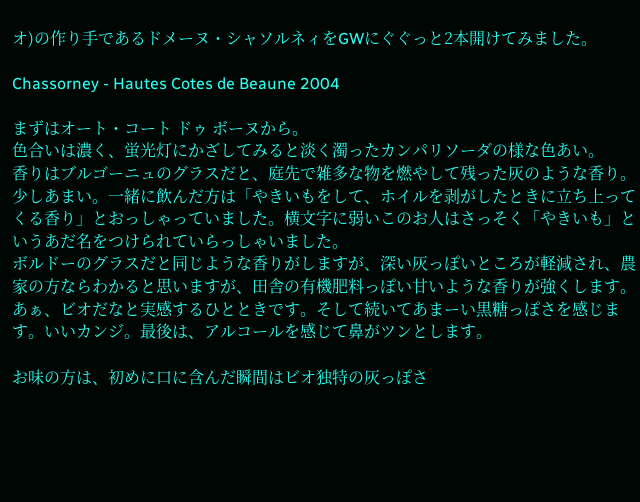オ)の作り手であるドメーヌ・シャソルネィをGWにぐぐっと2本開けてみました。

Chassorney - Hautes Cotes de Beaune 2004

まずはオート・コート ドゥ ボーヌから。
色合いは濃く、蛍光灯にかざしてみると淡く濁ったカンパリソーダの様な色あい。
香りはブルゴーニュのグラスだと、庭先で雑多な物を燃やして残った灰のような香り。少しあまい。一緒に飲んだ方は「やきいもをして、ホイルを剥がしたときに立ち上ってくる香り」とおっしゃっていました。横文字に弱いこのお人はさっそく「やきいも」というあだ名をつけられていらっしゃいました。
ボルドーのグラスだと同じような香りがしますが、深い灰っぽいところが軽減され、農家の方ならわかると思いますが、田舎の有機肥料っぽい甘いような香りが強くします。あぁ、ビオだなと実感するひとときです。そして続いてあまーい黒糖っぽさを感じます。いいカンジ。最後は、アルコールを感じて鼻がツンとします。

お味の方は、初めに口に含んだ瞬間はビオ独特の灰っぽさ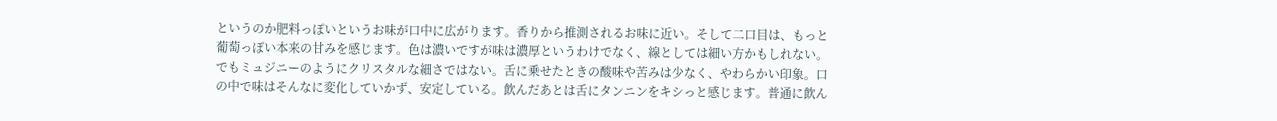というのか肥料っぽいというお味が口中に広がります。香りから推測されるお味に近い。そして二口目は、もっと葡萄っぽい本来の甘みを感じます。色は濃いですが味は濃厚というわけでなく、線としては細い方かもしれない。でもミュジニーのようにクリスタルな細さではない。舌に乗せたときの酸味や苦みは少なく、やわらかい印象。口の中で味はそんなに変化していかず、安定している。飲んだあとは舌にタンニンをキシっと感じます。普通に飲ん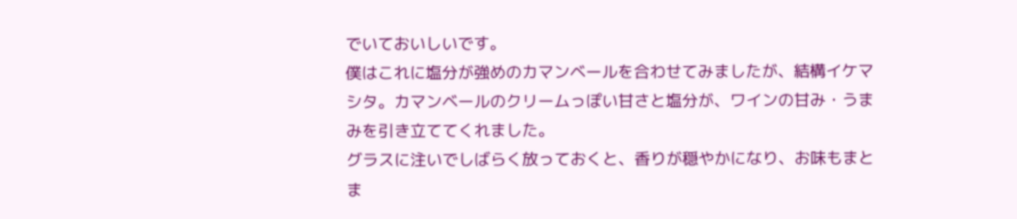でいておいしいです。
僕はこれに塩分が強めのカマンベールを合わせてみましたが、結構イケマシタ。カマンベールのクリームっぽい甘さと塩分が、ワインの甘み・うまみを引き立ててくれました。
グラスに注いでしばらく放っておくと、香りが穏やかになり、お味もまとま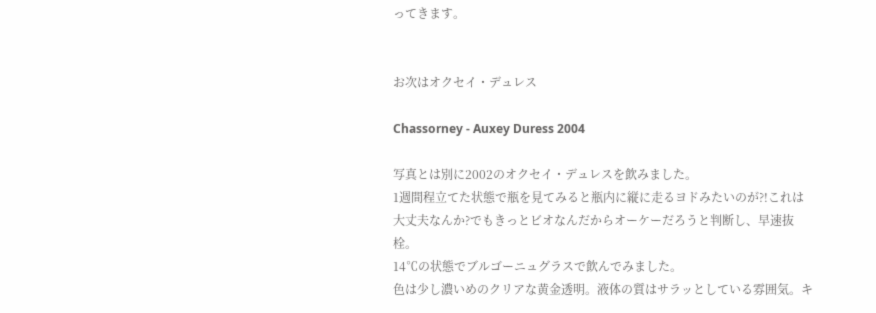ってきます。


お次はオクセイ・デュレス

Chassorney - Auxey Duress 2004

写真とは別に2002のオクセイ・デュレスを飲みました。
1週間程立てた状態で瓶を見てみると瓶内に縦に走るヨドみたいのが?!これは大丈夫なんか?でもきっとビオなんだからオーケーだろうと判断し、早速抜栓。
14℃の状態でブルゴーニュグラスで飲んでみました。
色は少し濃いめのクリアな黄金透明。液体の質はサラッとしている雰囲気。キ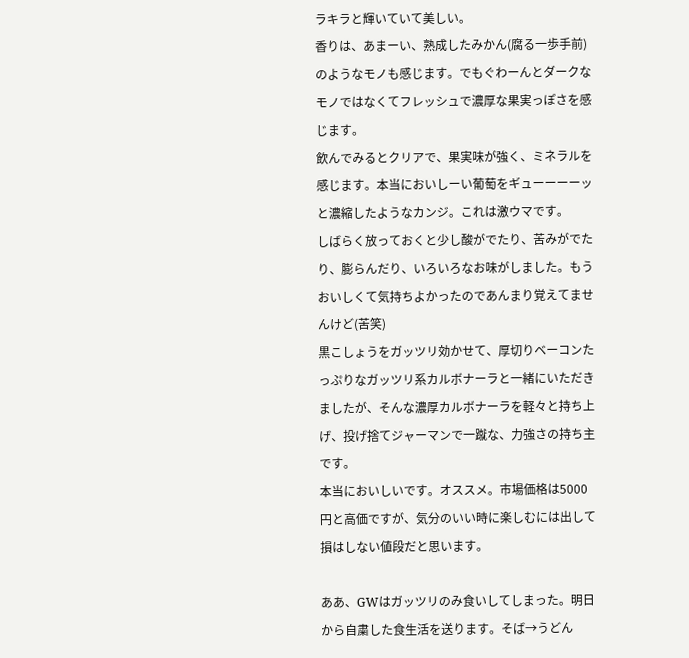ラキラと輝いていて美しい。
香りは、あまーい、熟成したみかん(腐る一歩手前)のようなモノも感じます。でもぐわーんとダークなモノではなくてフレッシュで濃厚な果実っぽさを感じます。
飲んでみるとクリアで、果実味が強く、ミネラルを感じます。本当においしーい葡萄をギューーーーッと濃縮したようなカンジ。これは激ウマです。
しばらく放っておくと少し酸がでたり、苦みがでたり、膨らんだり、いろいろなお味がしました。もうおいしくて気持ちよかったのであんまり覚えてませんけど(苦笑)
黒こしょうをガッツリ効かせて、厚切りベーコンたっぷりなガッツリ系カルボナーラと一緒にいただきましたが、そんな濃厚カルボナーラを軽々と持ち上げ、投げ捨てジャーマンで一蹴な、力強さの持ち主です。
本当においしいです。オススメ。市場価格は5000円と高価ですが、気分のいい時に楽しむには出して損はしない値段だと思います。

ああ、GWはガッツリのみ食いしてしまった。明日から自粛した食生活を送ります。そば→うどん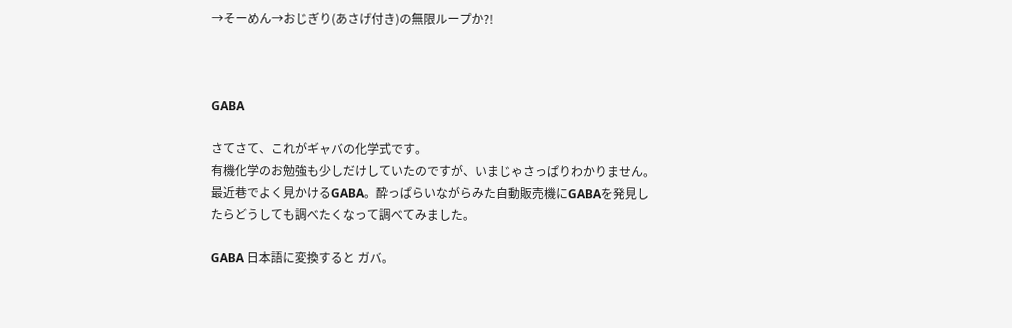→そーめん→おじぎり(あさげ付き)の無限ループか?!



GABA

さてさて、これがギャバの化学式です。
有機化学のお勉強も少しだけしていたのですが、いまじゃさっぱりわかりません。
最近巷でよく見かけるGABA。酔っぱらいながらみた自動販売機にGABAを発見したらどうしても調べたくなって調べてみました。

GABA 日本語に変換すると ガバ。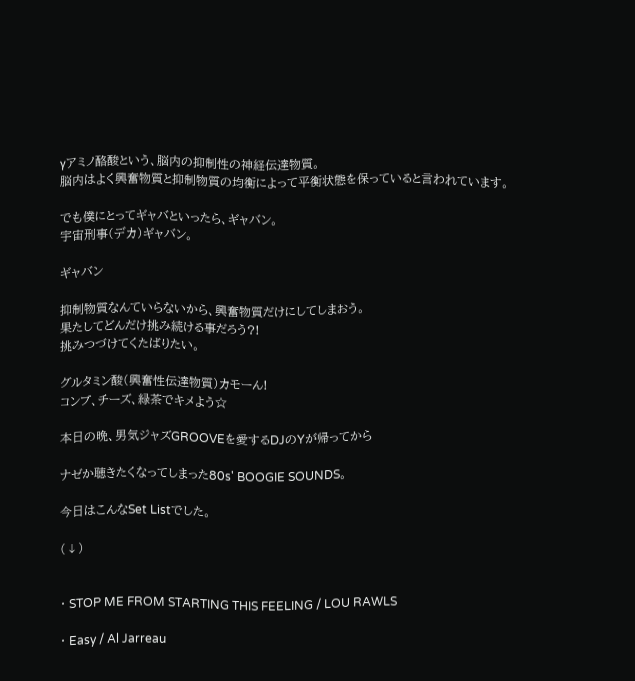γアミノ酪酸という、脳内の抑制性の神経伝達物質。
脳内はよく興奮物質と抑制物質の均衡によって平衡状態を保っていると言われています。

でも僕にとってギャバといったら、ギャバン。
宇宙刑事(デカ)ギャバン。

ギャバン

抑制物質なんていらないから、興奮物質だけにしてしまおう。
果たしてどんだけ挑み続ける事だろう?!
挑みつづけてくたばりたい。

グルタミン酸(興奮性伝達物質)カモーん!
コンブ、チーズ、緑茶でキメよう☆

本日の晩、男気ジャズGROOVEを愛するDJのYが帰ってから

ナゼか聴きたくなってしまった80s' BOOGIE SOUNDS。

今日はこんなSet Listでした。

(↓)


・ STOP ME FROM STARTING THIS FEELING / LOU RAWLS

・ Easy / Al Jarreau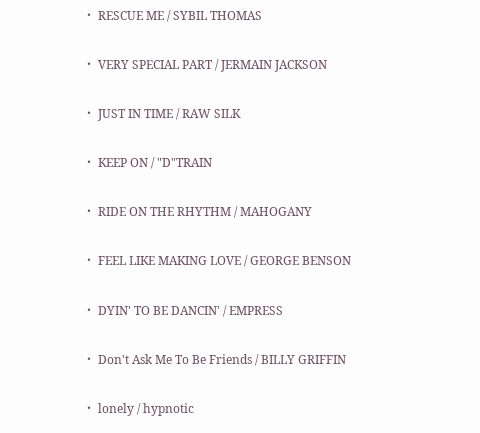・ RESCUE ME / SYBIL THOMAS

・ VERY SPECIAL PART / JERMAIN JACKSON

・ JUST IN TIME / RAW SILK

・ KEEP ON / "D"TRAIN

・ RIDE ON THE RHYTHM / MAHOGANY

・ FEEL LIKE MAKING LOVE / GEORGE BENSON

・ DYIN' TO BE DANCIN' / EMPRESS

・ Don't Ask Me To Be Friends / BILLY GRIFFIN

・ lonely / hypnotic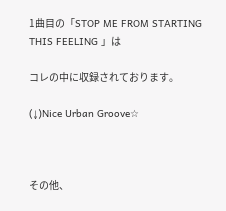1曲目の「STOP ME FROM STARTING THIS FEELING 」は

コレの中に収録されております。

(↓)Nice Urban Groove☆



その他、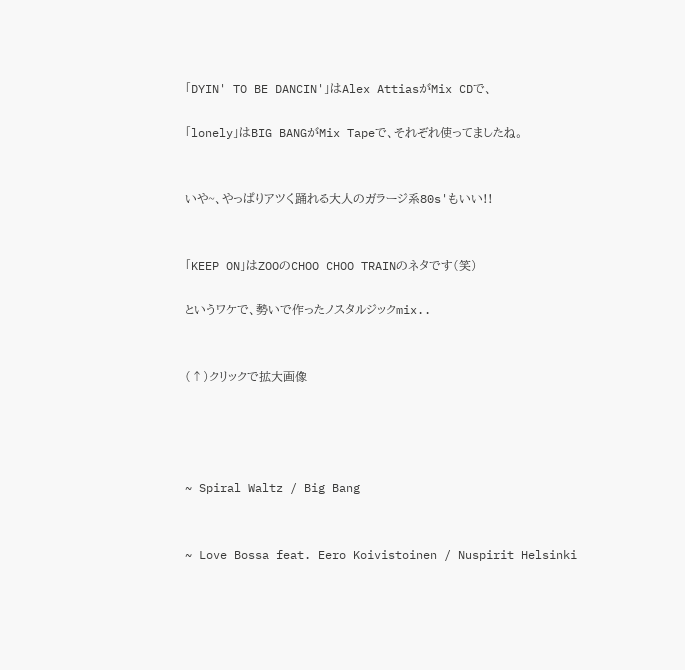「DYIN' TO BE DANCIN'」はAlex AttiasがMix CDで、

「lonely」はBIG BANGがMix Tapeで、それぞれ使ってましたね。


いや~、やっぱりアツく踊れる大人のガラージ系80s'もいい!!


「KEEP ON」はZOOのCHOO CHOO TRAINのネタです(笑)

というワケで、勢いで作ったノスタルジックmix..


(↑)クリックで拡大画像




~ Spiral Waltz / Big Bang


~ Love Bossa feat. Eero Koivistoinen / Nuspirit Helsinki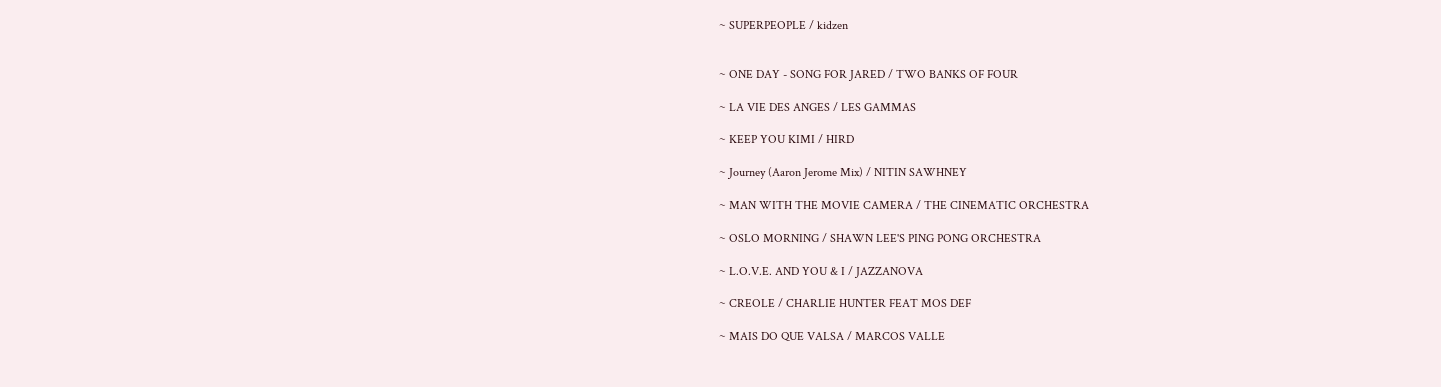~ SUPERPEOPLE / kidzen


~ ONE DAY - SONG FOR JARED / TWO BANKS OF FOUR

~ LA VIE DES ANGES / LES GAMMAS

~ KEEP YOU KIMI / HIRD

~ Journey (Aaron Jerome Mix) / NITIN SAWHNEY

~ MAN WITH THE MOVIE CAMERA / THE CINEMATIC ORCHESTRA

~ OSLO MORNING / SHAWN LEE'S PING PONG ORCHESTRA

~ L.O.V.E. AND YOU & I / JAZZANOVA

~ CREOLE / CHARLIE HUNTER FEAT MOS DEF

~ MAIS DO QUE VALSA / MARCOS VALLE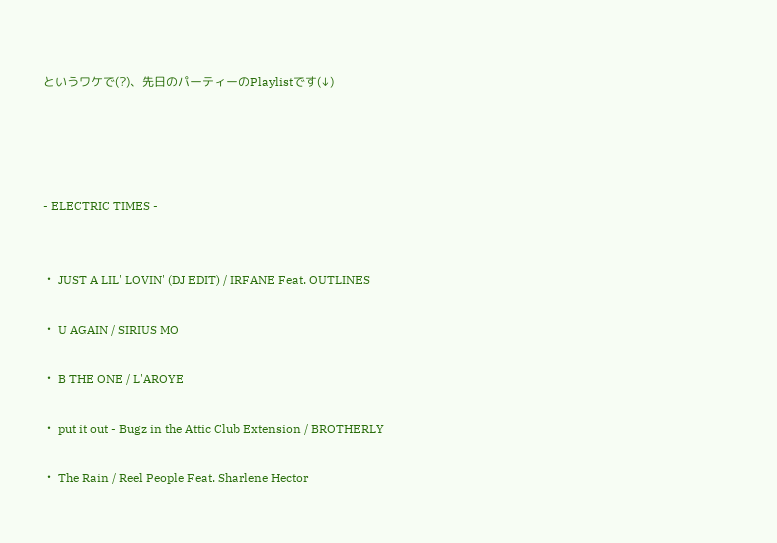というワケで(?)、先日のパーティーのPlaylistです(↓)




- ELECTRIC TIMES -


・ JUST A LIL' LOVIN' (DJ EDIT) / IRFANE Feat. OUTLINES

・ U AGAIN / SIRIUS MO

・ B THE ONE / L'AROYE

・ put it out - Bugz in the Attic Club Extension / BROTHERLY

・ The Rain / Reel People Feat. Sharlene Hector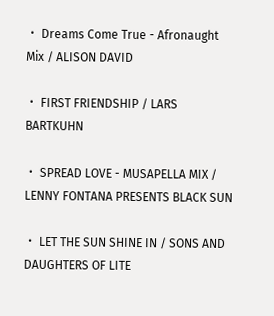・ Dreams Come True - Afronaught Mix / ALISON DAVID

・ FIRST FRIENDSHIP / LARS BARTKUHN

・ SPREAD LOVE - MUSAPELLA MIX / LENNY FONTANA PRESENTS BLACK SUN

・ LET THE SUN SHINE IN / SONS AND DAUGHTERS OF LITE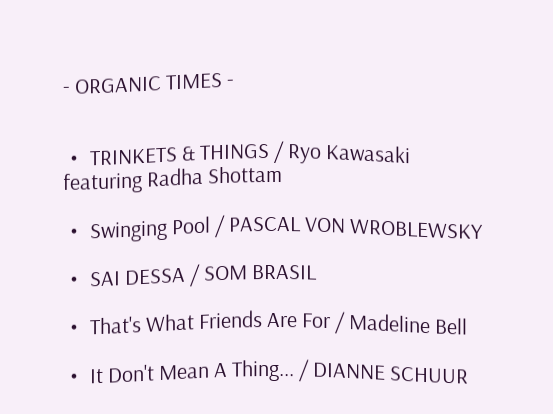- ORGANIC TIMES -


・ TRINKETS & THINGS / Ryo Kawasaki featuring Radha Shottam

・ Swinging Pool / PASCAL VON WROBLEWSKY

・ SAI DESSA / SOM BRASIL

・ That's What Friends Are For / Madeline Bell

・ It Don't Mean A Thing... / DIANNE SCHUUR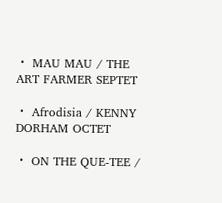・ MAU MAU / THE ART FARMER SEPTET

・ Afrodisia / KENNY DORHAM OCTET

・ ON THE QUE-TEE /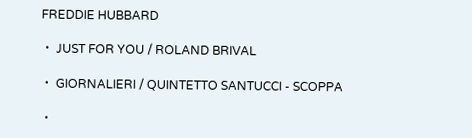FREDDIE HUBBARD

・ JUST FOR YOU / ROLAND BRIVAL

・ GIORNALIERI / QUINTETTO SANTUCCI - SCOPPA

・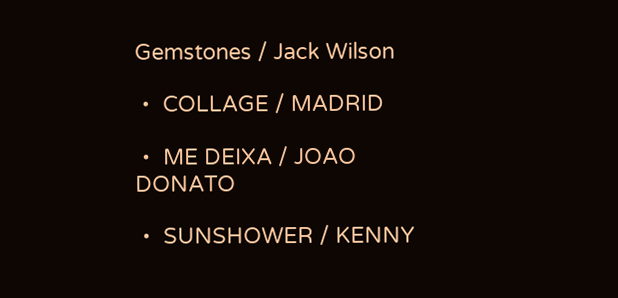Gemstones / Jack Wilson

・ COLLAGE / MADRID

・ ME DEIXA / JOAO DONATO

・ SUNSHOWER / KENNY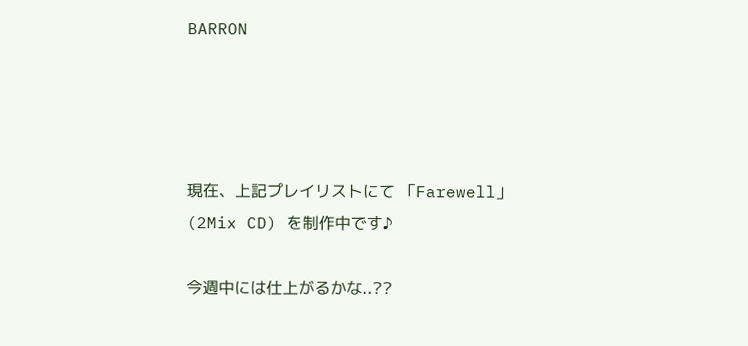BARRON




現在、上記プレイリストにて 「Farewell」 (2Mix CD) を制作中です♪

今週中には仕上がるかな..??